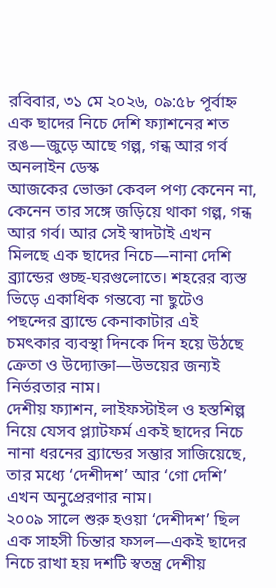রবিবার, ৩১ মে ২০২৬, ০৯:৫৮ পূর্বাহ্ন
এক ছাদের নিচে দেশি ফ্যাশনের শত রঙ—জুড়ে আছে গল্প, গন্ধ আর গর্ব
অনলাইন ডেস্ক
আজকের ভোক্তা কেবল পণ্য কেনেন না, কেনেন তার সঙ্গে জড়িয়ে থাকা গল্প, গন্ধ আর গর্ব। আর সেই স্বাদটাই এখন মিলছে এক ছাদের নিচে—নানা দেশি ব্র্যান্ডের গুচ্ছ-ঘরগুলোতে। শহরের ব্যস্ত ভিড়ে একাধিক গন্তব্যে না ছুটেও পছন্দের ব্র্যান্ডে কেনাকাটার এই চমৎকার ব্যবস্থা দিনকে দিন হয়ে উঠছে ক্রেতা ও উদ্যোক্তা—উভয়ের জন্যই নির্ভরতার নাম।
দেশীয় ফ্যাশন, লাইফস্টাইল ও হস্তশিল্প নিয়ে যেসব প্ল্যাটফর্ম একই ছাদের নিচে নানা ধরনের ব্র্যান্ডের সম্ভার সাজিয়েছে, তার মধ্যে ‘দেশীদশ’ আর ‘গো দেশি’ এখন অনুপ্রেরণার নাম।
২০০৯ সালে শুরু হওয়া ‘দেশীদশ’ ছিল এক সাহসী চিন্তার ফসল—একই ছাদের নিচে রাখা হয় দশটি স্বতন্ত্র দেশীয়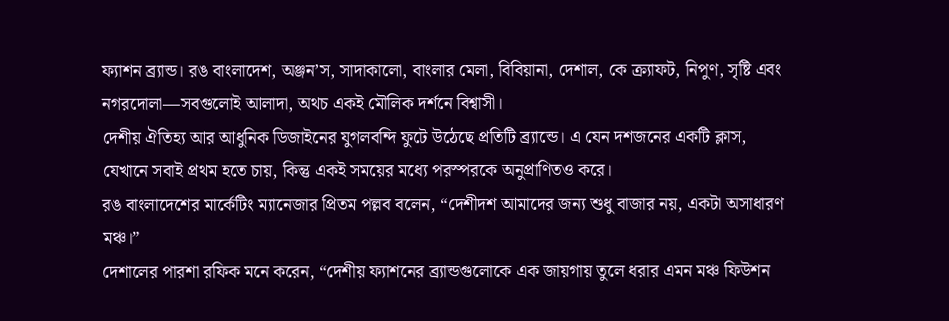ফ্যাশন ব্র্যান্ড। রঙ বাংলাদেশ, অঞ্জন’স, সাদাকালো, বাংলার মেলা, বিবিয়ানা, দেশাল, কে ক্র্যাফট, নিপুণ, সৃষ্টি এবং নগরদোলা—সবগুলোই আলাদা, অথচ একই মৌলিক দর্শনে বিশ্বাসী।
দেশীয় ঐতিহ্য আর আধুনিক ডিজাইনের যুগলবন্দি ফুটে উঠেছে প্রতিটি ব্র্যান্ডে। এ যেন দশজনের একটি ক্লাস, যেখানে সবাই প্রথম হতে চায়, কিন্তু একই সময়ের মধ্যে পরস্পরকে অনুপ্রাণিতও করে।
রঙ বাংলাদেশের মার্কেটিং ম্যানেজার প্রিতম পল্লব বলেন, “দেশীদশ আমাদের জন্য শুধু বাজার নয়, একটা অসাধারণ মঞ্চ।”
দেশালের পারশা রফিক মনে করেন, “দেশীয় ফ্যাশনের ব্র্যান্ডগুলোকে এক জায়গায় তুলে ধরার এমন মঞ্চ ফিউশন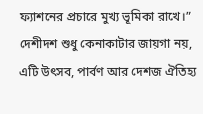ফ্যাশনের প্রচারে মুখ্য ভূমিকা রাখে।”
দেশীদশ শুধু কেনাকাটার জায়গা নয়, এটি উৎসব, পার্বণ আর দেশজ ঐতিহ্য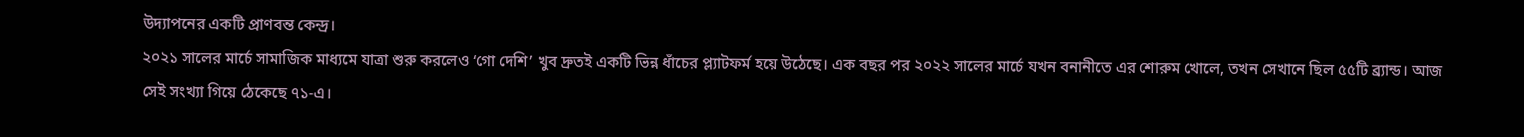উদ্যাপনের একটি প্রাণবন্ত কেন্দ্র।
২০২১ সালের মার্চে সামাজিক মাধ্যমে যাত্রা শুরু করলেও ‘গো দেশি’ খুব দ্রুতই একটি ভিন্ন ধাঁচের প্ল্যাটফর্ম হয়ে উঠেছে। এক বছর পর ২০২২ সালের মার্চে যখন বনানীতে এর শোরুম খোলে, তখন সেখানে ছিল ৫৫টি ব্র্যান্ড। আজ সেই সংখ্যা গিয়ে ঠেকেছে ৭১-এ।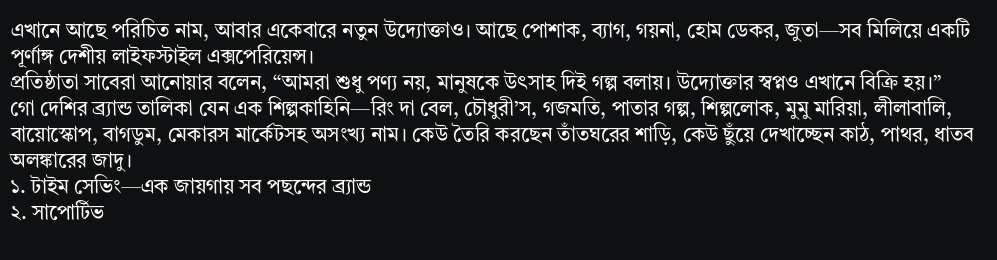এখানে আছে পরিচিত নাম, আবার একেবারে নতুন উদ্যোক্তাও। আছে পোশাক, ব্যাগ, গয়না, হোম ডেকর, জুতা—সব মিলিয়ে একটি পূর্ণাঙ্গ দেশীয় লাইফস্টাইল এক্সপেরিয়েন্স।
প্রতিষ্ঠাতা সাবেরা আনোয়ার বলেন, “আমরা শুধু পণ্য নয়, মানুষকে উৎসাহ দিই গল্প বলায়। উদ্যোক্তার স্বপ্নও এখানে বিক্রি হয়।”
গো দেশির ব্র্যান্ড তালিকা যেন এক শিল্পকাহিনি—রিং দা বেল, চৌধুরী’স, গজমতি, পাতার গল্প, শিল্পলোক, মুমু মারিয়া, লীলাবালি, বায়োস্কোপ, বাগডুম, মেকারস মার্কেটসহ অসংখ্য নাম। কেউ তৈরি করছেন তাঁতঘরের শাড়ি, কেউ ছুঁয়ে দেখাচ্ছেন কাঠ, পাথর, ধাতব অলঙ্কারের জাদু।
১. টাইম সেভিং—এক জায়গায় সব পছন্দের ব্র্যান্ড
২. সাপোর্টিভ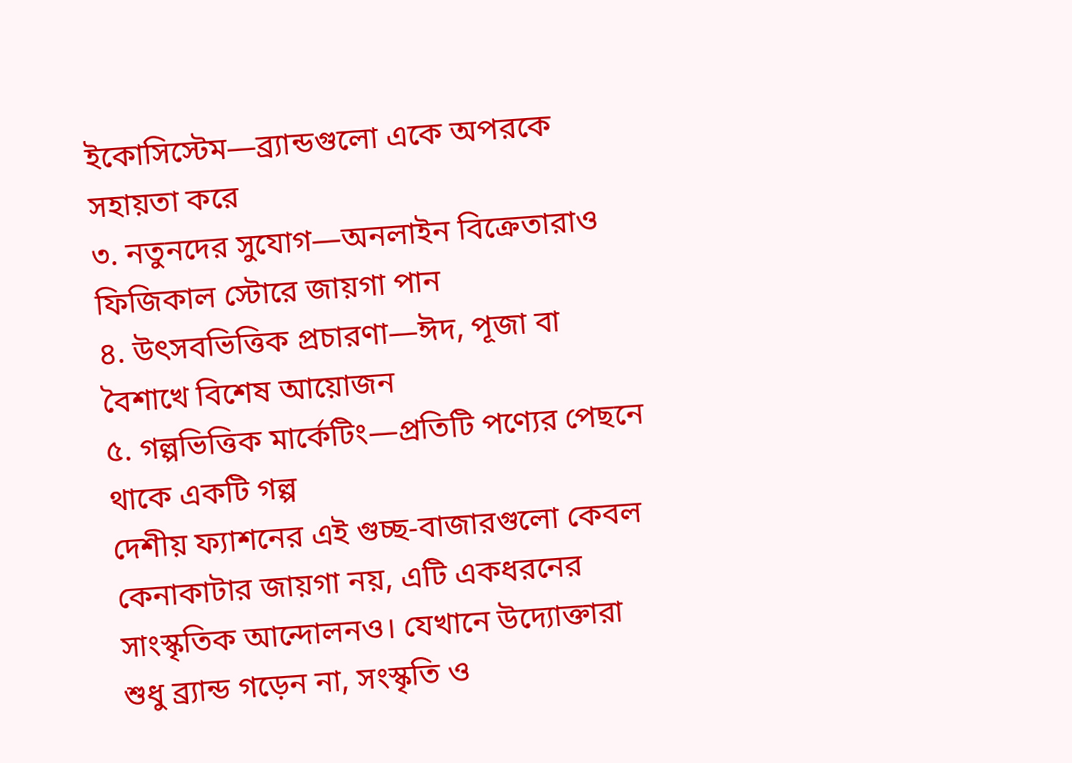ইকোসিস্টেম—ব্র্যান্ডগুলো একে অপরকে সহায়তা করে
৩. নতুনদের সুযোগ—অনলাইন বিক্রেতারাও ফিজিকাল স্টোরে জায়গা পান
৪. উৎসবভিত্তিক প্রচারণা—ঈদ, পূজা বা বৈশাখে বিশেষ আয়োজন
৫. গল্পভিত্তিক মার্কেটিং—প্রতিটি পণ্যের পেছনে থাকে একটি গল্প
দেশীয় ফ্যাশনের এই গুচ্ছ-বাজারগুলো কেবল কেনাকাটার জায়গা নয়, এটি একধরনের সাংস্কৃতিক আন্দোলনও। যেখানে উদ্যোক্তারা শুধু ব্র্যান্ড গড়েন না, সংস্কৃতি ও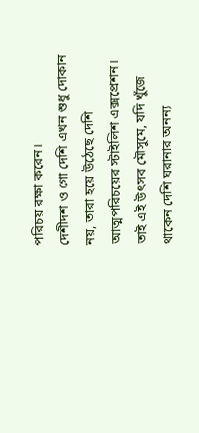পরিচয় রক্ষা করেন।
দেশীদশ ও গো দেশি এখন শুধু দোকান নয়, তারা হয়ে উঠেছে দেশি আত্মপরিচয়ের স্টাইলিশ এক্সপ্রেশন।
তাই এই উৎসব মৌসুমে, যদি খুঁজে থাকেন দেশি ঘরানার অনন্য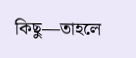কিছু—তাহলে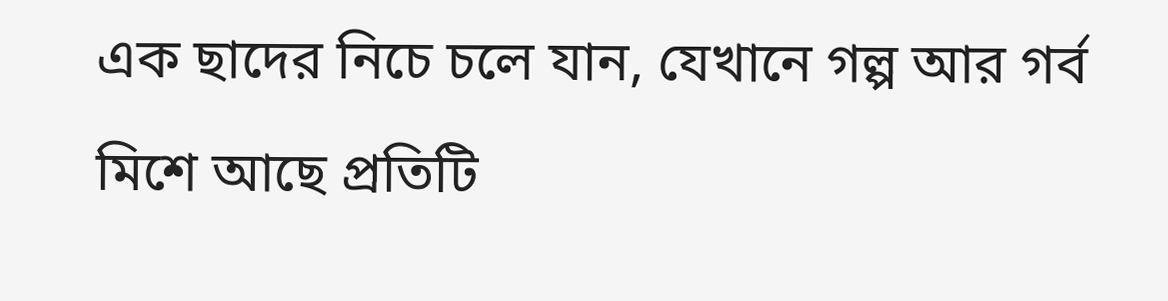এক ছাদের নিচে চলে যান, যেখানে গল্প আর গর্ব মিশে আছে প্রতিটি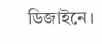ডিজাইনে।